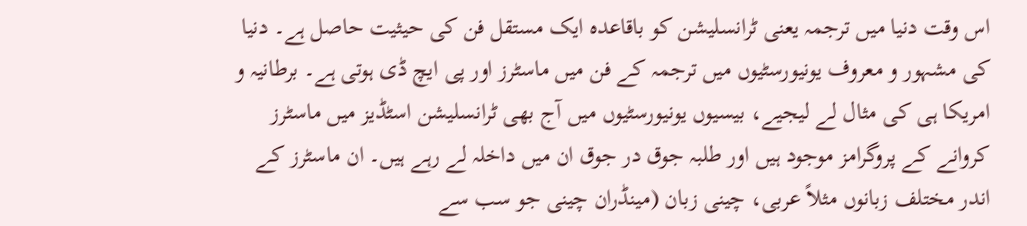اس وقت دنیا میں ترجمہ یعنی ٹرانسلیشن کو باقاعدہ ایک مستقل فن کی حیثیت حاصل ہے۔ دنیا کی مشہور و معروف یونیورسٹیوں میں ترجمہ کے فن میں ماسٹرز اور پی ایچ ڈی ہوتی ہے۔ برطانیہ و امریکا ہی کی مثال لے لیجیے، بیسیوں یونیورسٹیوں میں آج بھی ٹرانسلیشن اسٹڈیز میں ماسٹرز کروانے کے پروگرامز موجود ہیں اور طلبہ جوق در جوق ان میں داخلہ لے رہے ہیں۔ ان ماسٹرز کے اندر مختلف زبانوں مثلاً عربی، چینی زبان (مینڈران چینی جو سب سے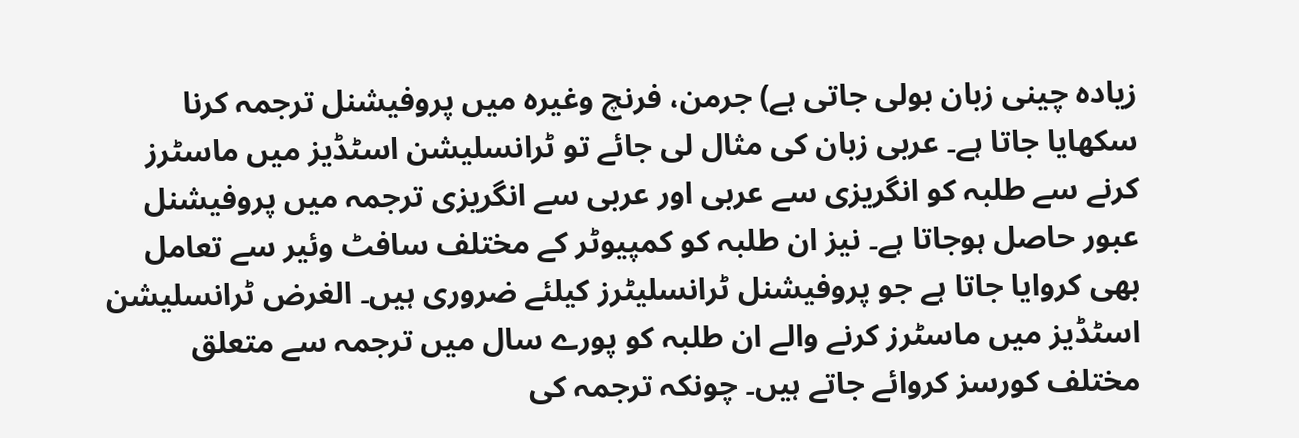زیادہ چینی زبان بولی جاتی ہے) جرمن، فرنچ وغیرہ میں پروفیشنل ترجمہ کرنا سکھایا جاتا ہے۔ عربی زبان کی مثال لی جائے تو ٹرانسلیشن اسٹڈیز میں ماسٹرز کرنے سے طلبہ کو انگریزی سے عربی اور عربی سے انگریزی ترجمہ میں پروفیشنل عبور حاصل ہوجاتا ہے۔ نیز ان طلبہ کو کمپیوٹر کے مختلف سافٹ وئیر سے تعامل بھی کروایا جاتا ہے جو پروفیشنل ٹرانسلیٹرز کیلئے ضروری ہیں۔ الغرض ٹرانسلیشن اسٹڈیز میں ماسٹرز کرنے والے ان طلبہ کو پورے سال میں ترجمہ سے متعلق مختلف کورسز کروائے جاتے ہیں۔ چونکہ ترجمہ کی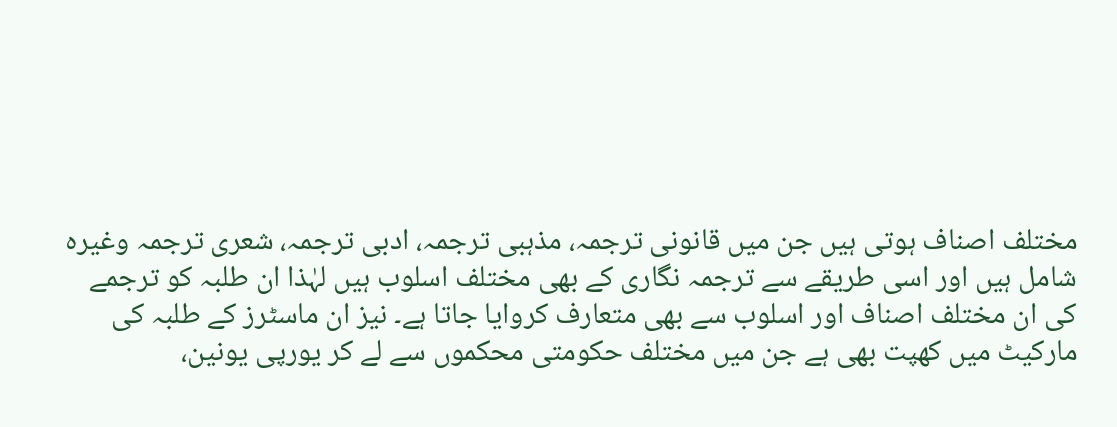مختلف اصناف ہوتی ہیں جن میں قانونی ترجمہ، مذہبی ترجمہ، ادبی ترجمہ، شعری ترجمہ وغیرہ شامل ہیں اور اسی طریقے سے ترجمہ نگاری کے بھی مختلف اسلوب ہیں لہٰذا ان طلبہ کو ترجمے کی ان مختلف اصناف اور اسلوب سے بھی متعارف کروایا جاتا ہے۔ نیز ان ماسٹرز کے طلبہ کی مارکیٹ میں کھپت بھی ہے جن میں مختلف حکومتی محکموں سے لے کر یورپی یونین،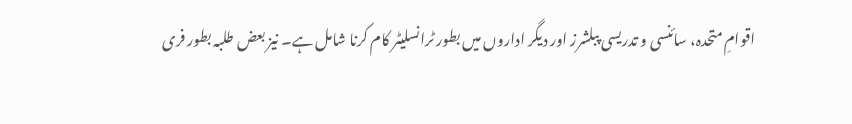اقوامِ متحدہ، سائنسی و تدریسی پبلشرز اور دیگر اداروں میں بطور ٹرانسلیٹر کام کرنا شامل ہے۔ نیز بعض طلبہ بطور فری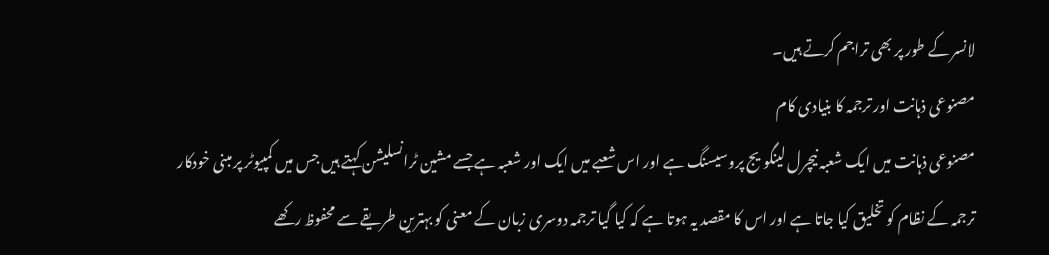لانسر کے طور پر بھی تراجم کرتے ہیں۔
مصنوعی ذہانت اور ترجمہ کا بنیادی کام
مصنوعی ذہانت میں ایک شعبہ نیچرل لینگویج پروسیسنگ ہے اور اس شعبے میں ایک اور شعبہ ہے جسے مشین ٹرانسلیشن کہتے ہیں جس میں کمپیوٹر پر مبنی خودکار ترجمہ کے نظام کو تخلیق کیا جاتا ہے اور اس کا مقصد یہ ہوتا ہے کہ کیا گیا ترجمہ دوسری زبان کے معنی کو بہترین طریقے سے محفوظ رکھے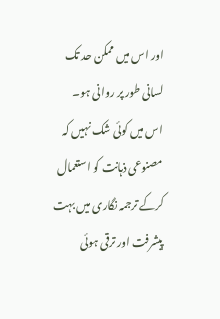اور اس میں ممکن حد تک لسانی طور پر روانی ہو۔
اس میں کوئی شک نہیں کہ مصنوعی ذہانت کو استعمال کرکے ترجمہ نگاری میں بہت پیشرفت اور ترقی ہوئی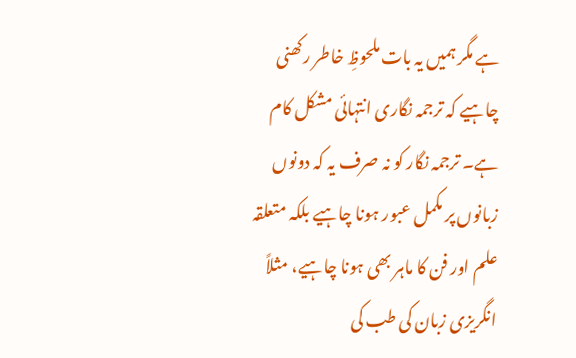ہے مگر ہمیں یہ بات ملحوظِ خاطر رکھنی چاہیے کہ ترجمہ نگاری انتہائی مشکل کام ہے۔ ترجمہ نگار کو نہ صرف یہ کہ دونوں زبانوں پر مکمل عبور ہونا چاہیے بلکہ متعلقہ علم اور فن کا ماہر بھی ہونا چاہیے، مثلاً انگریزی زبان کی طب کی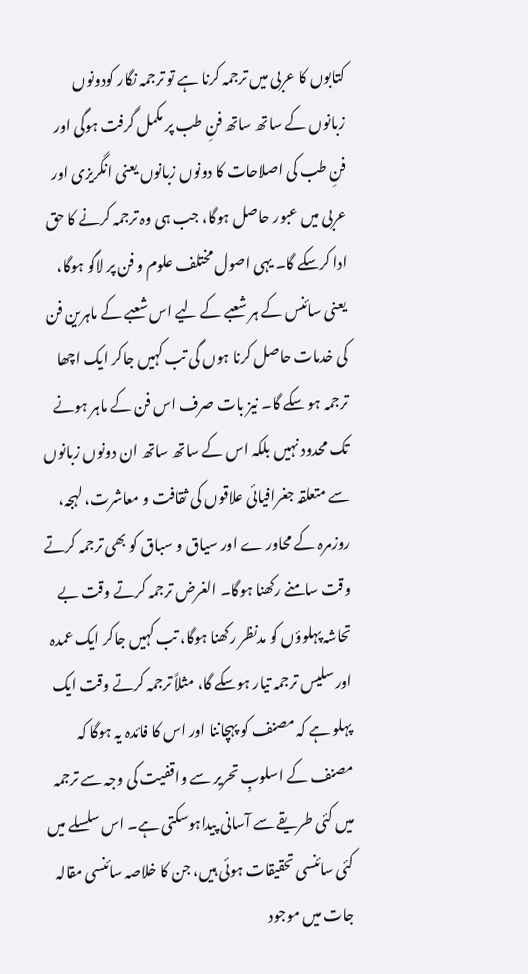کتابوں کا عربی میں ترجمہ کرنا ہے تو ترجمہ نگار کودونوں زبانوں کے ساتھ ساتھ فنِ طب پر مکمل گرفت ہوگی اور فنِ طب کی اصلاحات کا دونوں زبانوں یعنی انگریزی اور عربی میں عبور حاصل ہوگا، جب ہی وہ ترجمہ کرنے کا حق ادا کرسکے گا۔ یہی اصول مختلف علوم و فن پر لاگو ہوگا، یعنی سائنس کے ہر شعبے کے لیے اس شعبے کے ماہرین فن کی خدمات حاصل کرنا ہوں گی تب کہیں جاکر ایک اچھا ترجمہ ہو سکے گا۔ نیز بات صرف اس فن کے ماہر ہونے تک محدود نہیں بلکہ اس کے ساتھ ساتھ ان دونوں زبانوں سے متعلقہ جغرافیائی علاقوں کی ثقافت و معاشرت، لہجہ، روزمرہ کے محاور ے اور سیاق و سباق کو بھی ترجمہ کرتے وقت سامنے رکھنا ہوگا۔ الغرض ترجمہ کرتے وقت بے تحاشہ پہلوؤں کو مدنظر رکھنا ہوگا، تب کہیں جاکر ایک عمدہ اور سلیس ترجمہ تیار ہوسکے گا، مثلاً ترجمہ کرتے وقت ایک پہلو ہے کہ مصنف کو پہچاننا اور اس کا فائدہ یہ ہوگا کہ مصنف کے اسلوبِ تحریر سے واقفیت کی وجہ سے ترجمہ میں کئی طریقے سے آسانی پیداہوسکتی ہے۔ اس سلسلے میں کئی سائنسی تحقیقات ہوئی ہیں، جن کا خلاصہ سائنسی مقالہ جات میں موجود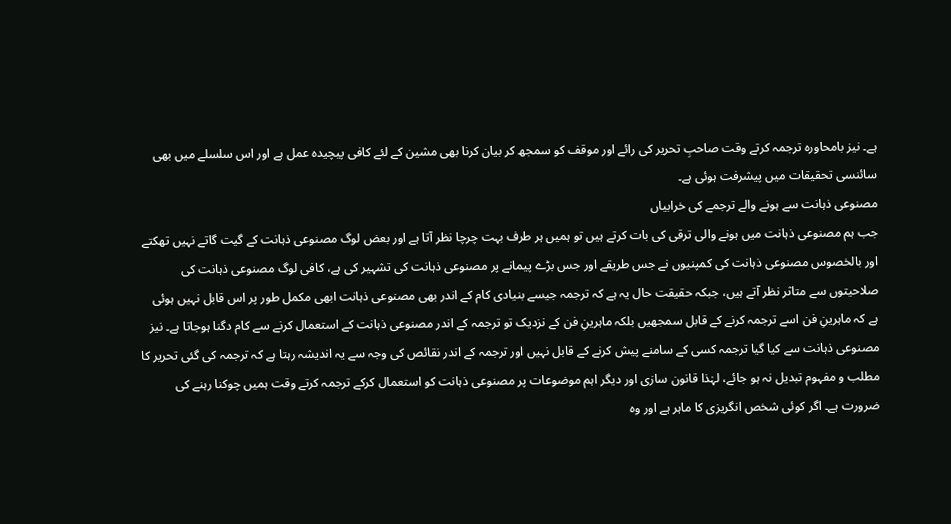ہے۔ نیز بامحاورہ ترجمہ کرتے وقت صاحبِ تحریر کی رائے اور موقف کو سمجھ کر بیان کرنا بھی مشین کے لئے کافی پیچیدہ عمل ہے اور اس سلسلے میں بھی سائنسی تحقیقات میں پیشرفت ہوئی ہے۔
مصنوعی ذہانت سے ہونے والے ترجمے کی خرابیاں
جب ہم مصنوعی ذہانت میں ہونے والی ترقی کی بات کرتے ہیں تو ہمیں ہر طرف بہت چرچا نظر آتا ہے اور بعض لوگ مصنوعی ذہانت کے گیت گاتے نہیں تھکتے اور بالخصوس مصنوعی ذہانت کی کمپنیوں نے جس طریقے اور جس بڑے پیمانے پر مصنوعی ذہانت کی تشہیر کی ہے، کافی لوگ مصنوعی ذہانت کی صلاحیتوں سے متاثر نظر آتے ہیں، جبکہ حقیقت حال یہ ہے کہ ترجمہ جیسے بنیادی کام کے اندر بھی مصنوعی ذہانت ابھی مکمل طور پر اس قابل نہیں ہوئی ہے کہ ماہرینِ فن اسے ترجمہ کرنے کے قابل سمجھیں بلکہ ماہرینِ فن کے نزدیک تو ترجمہ کے اندر مصنوعی ذہانت کے استعمال کرنے سے کام دگنا ہوجاتا ہے۔ نیز مصنوعی ذہانت سے کیا گیا ترجمہ کسی کے سامنے پیش کرنے کے قابل نہیں اور ترجمہ کے اندر نقائص کی وجہ سے یہ اندیشہ رہتا ہے کہ ترجمہ کی گئی تحریر کا مطلب و مفہوم تبدیل نہ ہو جائے، لہٰذا قانون سازی اور دیگر اہم موضوعات پر مصنوعی ذہانت کو استعمال کرکے ترجمہ کرتے وقت ہمیں چوکنا رہنے کی ضرورت ہے۔ اگر کوئی شخص انگریزی کا ماہر ہے اور وہ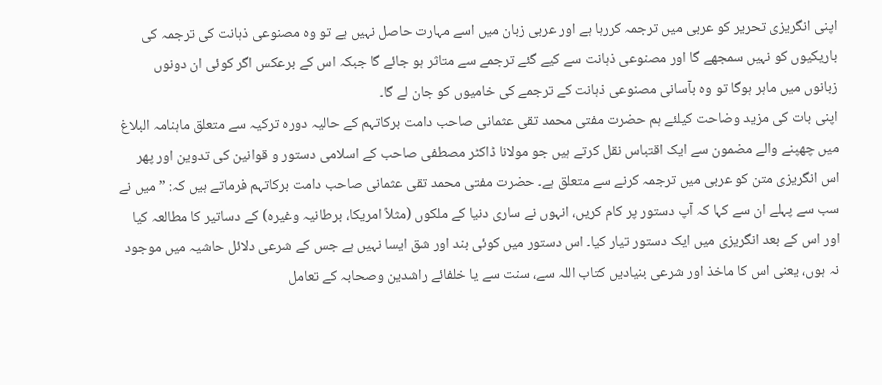اپنی انگریزی تحریر کو عربی میں ترجمہ کررہا ہے اور عربی زبان میں اسے مہارت حاصل نہیں ہے تو وہ مصنوعی ذہانت کی ترجمہ کی باریکیوں کو نہیں سمجھے گا اور مصنوعی ذہانت سے کیے گئے ترجمے سے متاثر ہو جائے گا جبکہ اس کے برعکس اگر کوئی ان دونوں زبانوں میں ماہر ہوگا تو وہ بآسانی مصنوعی ذہانت کے ترجمے کی خامیوں کو جان لے گا۔
اپنی بات کی مزید وضاحت کیلئے ہم حضرت مفتی محمد تقی عثمانی صاحب دامت برکاتہم کے حالیہ دورہ ترکیہ سے متعلق ماہنامہ البلاغ میں چھپنے والے مضمون سے ایک اقتباس نقل کرتے ہیں جو مولانا ڈاکٹر مصطفی صاحب کے اسلامی دستور و قوانین کی تدوین اور پھر اس انگریزی متن کو عربی میں ترجمہ کرنے سے متعلق ہے۔ حضرت مفتی محمد تقی عثمانی صاحب دامت برکاتہم فرماتے ہیں کہ: ”میں نے سب سے پہلے ان سے کہا کہ آپ دستور پر کام کریں، انہوں نے ساری دنیا کے ملکوں (مثلاً امریکا، برطانیہ وغیرہ) کے دساتیر کا مطالعہ کیا اور اس کے بعد انگریزی میں ایک دستور تیار کیا۔ اس دستور میں کوئی بند اور شق ایسا نہیں ہے جس کے شرعی دلائل حاشیہ میں موجود نہ ہوں، یعنی اس کا ماخذ اور شرعی بنیادیں کتاب اللہ سے، سنت سے یا خلفائے راشدین وصحابہ کے تعامل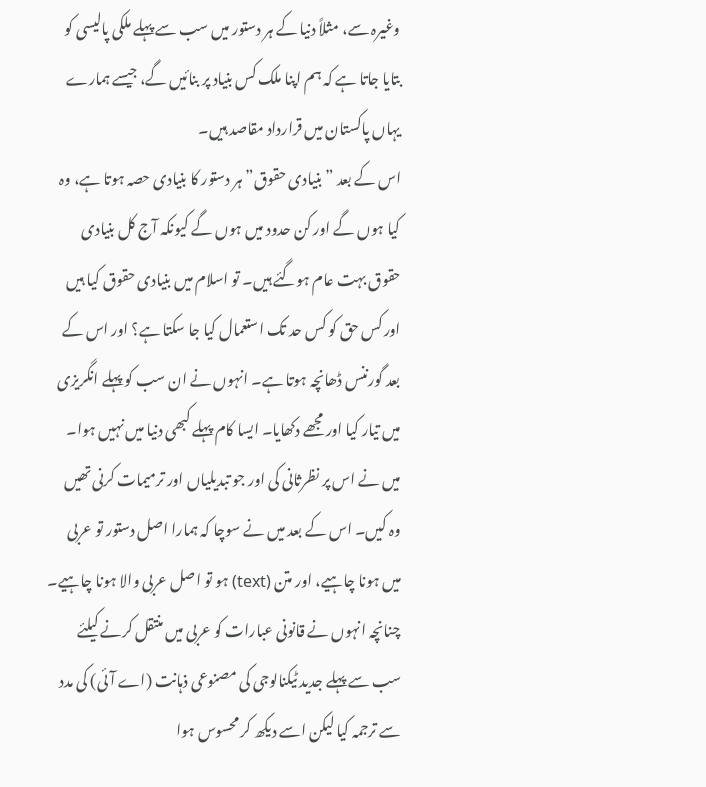وغیرہ سے، مثلاً دنیا کے ہر دستور میں سب سے پہلے ملکی پالیسی کو بتایا جاتا ہے کہ ہم اپنا ملک کس بنیاد پر بنائیں گے، جیسے ہمارے یہاں پاکستان میں قرارداد مقاصد ہیں۔
اس کے بعد ”بنیادی حقوق” ہر دستور کا بنیادی حصہ ہوتا ہے، وہ کیا ہوں گے اور کن حدود میں ہوں گے کیونکہ آج کل بنیادی حقوق بہت عام ہوگئے ہیں۔ تو اسلام میں بنیادی حقوق کیا ہیں اور کس حق کو کس حد تک استعمال کیا جا سکتا ہے؟ اور اس کے بعد گورننس ڈھانچہ ہوتا ہے۔ انہوں نے ان سب کو پہلے انگریزی میں تیار کیا اور مجھے دکھایا۔ ایسا کام پہلے کبھی دنیا میں نہیں ہوا۔ میں نے اس پر نظرثانی کی اور جو تبدیلیاں اور ترمیمات کرنی تھیں وہ کیں۔ اس کے بعد میں نے سوچا کہ ہمارا اصل دستور تو عربی میں ہونا چاہیے، اور متن (text) ہو تو اصل عربی والا ہونا چاہیے۔ چنانچہ انہوں نے قانونی عبارات کو عربی میں منتقل کرنے کیلئے سب سے پہلے جدید ٹیکنالوجی کی مصنوعی ذہانت (اے آئی) کی مدد سے ترجمہ کیا لیکن اسے دیکھ کر محسوس ہوا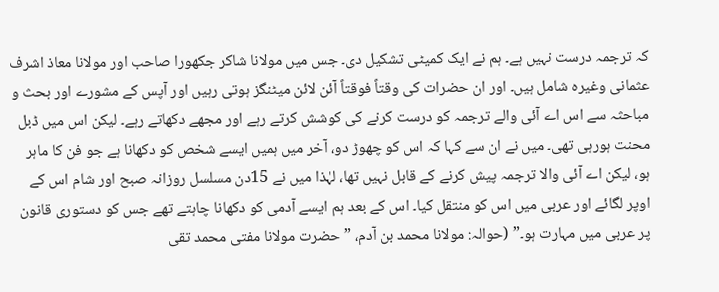کہ ترجمہ درست نہیں ہے۔ ہم نے ایک کمیٹی تشکیل دی۔ جس میں مولانا شاکر جکھورا صاحب اور مولانا معاذ اشرف عثمانی وغیرہ شامل ہیں۔ اور ان حضرات کی وقتاً فوقتاً آئن لائن میٹنگز ہوتی رہیں اور آپس کے مشورے اور بحث و مباحثہ سے اس اے آئی والے ترجمہ کو درست کرنے کی کوشش کرتے رہے اور مجھے دکھاتے رہے۔ لیکن اس میں ڈبل محنت ہورہی تھی۔ میں نے ان سے کہا کہ اس کو چھوڑ دو، آخر میں ہمیں ایسے شخص کو دکھانا ہے جو فن کا ماہر ہو، لیکن اے آئی والا ترجمہ پیش کرنے کے قابل نہیں تھا، لہٰذا میں نے 15دن مسلسل روزانہ صبح اور شام اس کے اوپر لگائے اور عربی میں اس کو منتقل کیا۔ اس کے بعد ہم ایسے آدمی کو دکھانا چاہتے تھے جس کو دستوری قانون پر عربی میں مہارت ہو۔” (حوالہ: مولانا محمد بن آدم، ”حضرت مولانا مفتی محمد تقی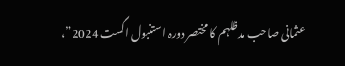عثمانی صاحب مدظلہم کا مختصر دورہ استنبول اگست 2024”،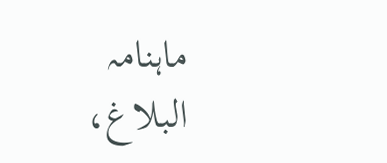ماہنامہ البلاغ،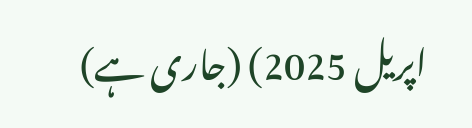اپریل 2025) (جاری ہے)